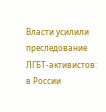Власти усилили преследование ЛГБТ‑активистов: в России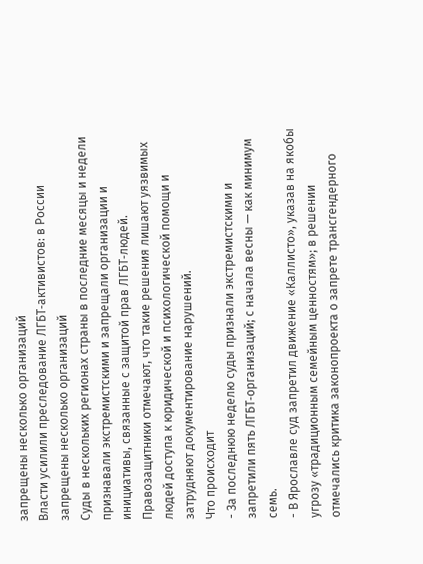запрещены несколько организаций
Власти усилили преследование ЛГБТ‑активистов: в России запрещены несколько организаций
Суды в нескольких регионах страны в последние месяцы и недели признавали экстремистскими и запрещали организации и инициативы, связанные с защитой прав ЛГБТ‑людей. Правозащитники отмечают, что такие решения лишают уязвимых людей доступа к юридической и психологической помощи и затрудняют документирование нарушений.
Что происходит
- За последнюю неделю суды признали экстремистскими и запретили пять ЛГБТ‑организаций; с начала весны — как минимум семь.
- В Ярославле суд запретил движение «Каллисто», указав на якобы угрозу «традиционным семейным ценностям»; в решении отмечались критика законопроекта о запрете трансгендерного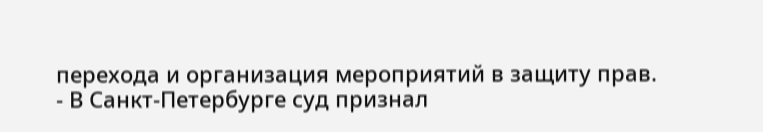перехода и организация мероприятий в защиту прав.
- В Санкт‑Петербурге суд признал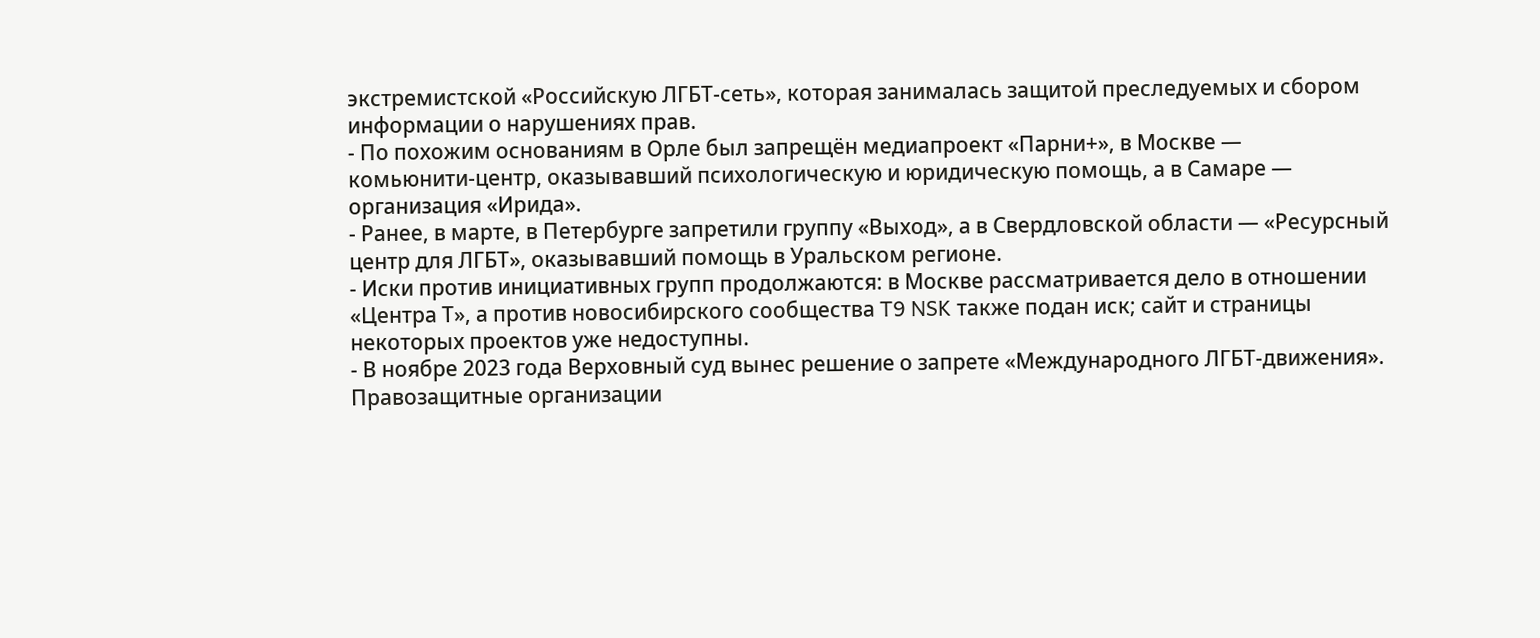экстремистской «Российскую ЛГБТ‑сеть», которая занималась защитой преследуемых и сбором информации о нарушениях прав.
- По похожим основаниям в Орле был запрещён медиапроект «Парни+», в Москве — комьюнити‑центр, оказывавший психологическую и юридическую помощь, а в Самаре — организация «Ирида».
- Ранее, в марте, в Петербурге запретили группу «Выход», а в Свердловской области — «Ресурсный центр для ЛГБТ», оказывавший помощь в Уральском регионе.
- Иски против инициативных групп продолжаются: в Москве рассматривается дело в отношении «Центра Т», а против новосибирского сообщества T9 NSK также подан иск; сайт и страницы некоторых проектов уже недоступны.
- В ноябре 2023 года Верховный суд вынес решение о запрете «Международного ЛГБТ‑движения».
Правозащитные организации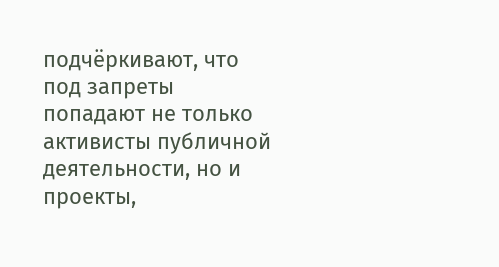подчёркивают, что под запреты попадают не только активисты публичной деятельности, но и проекты,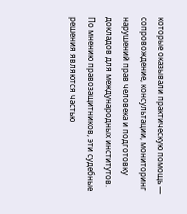которые оказывали практическую помощь — сопровождение, консультации, мониторинг нарушений прав человека и подготовку докладов для международных институтов.
По мнению правозащитников, эти судебные решения являются частью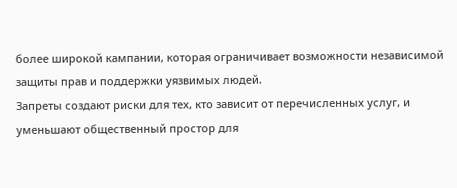более широкой кампании, которая ограничивает возможности независимой защиты прав и поддержки уязвимых людей.
Запреты создают риски для тех, кто зависит от перечисленных услуг, и уменьшают общественный простор для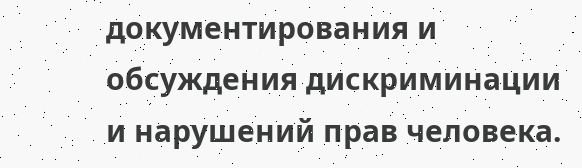документирования и обсуждения дискриминации и нарушений прав человека.